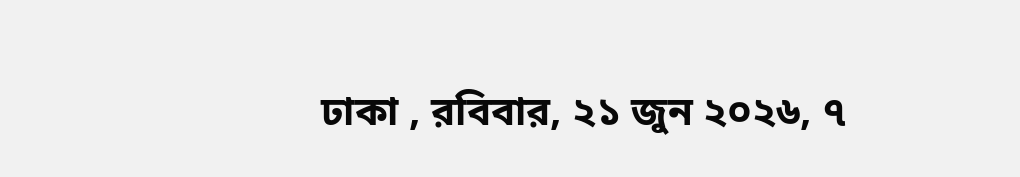ঢাকা , রবিবার, ২১ জুন ২০২৬, ৭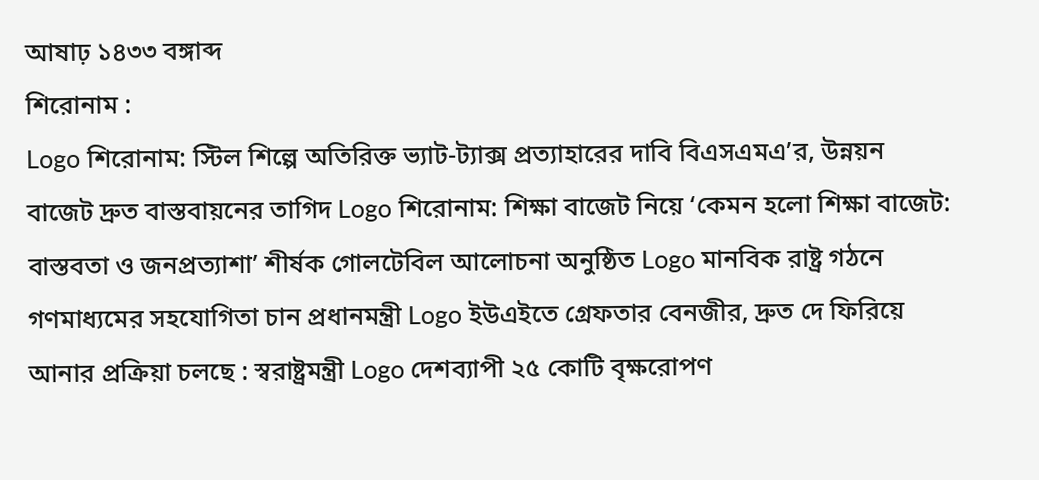আষাঢ় ১৪৩৩ বঙ্গাব্দ
শিরোনাম :
Logo শিরোনাম: স্টিল শিল্পে অতিরিক্ত ভ্যাট-ট্যাক্স প্রত্যাহারের দাবি বিএসএমএ’র, উন্নয়ন বাজেট দ্রুত বাস্তবায়নের তাগিদ Logo শিরোনাম: শিক্ষা বাজেট নিয়ে ‘কেমন হলো শিক্ষা বাজেট: বাস্তবতা ও জনপ্রত্যাশা’ শীর্ষক গোলটেবিল আলোচনা অনুষ্ঠিত Logo মানবিক রাষ্ট্র গঠনে গণমাধ্যমের সহযোগিতা চান প্রধানমন্ত্রী Logo ইউএইতে গ্রেফতার বেনজীর, দ্রুত দে ফিরিয়ে আনার প্রক্রিয়া চলছে : স্বরাষ্ট্রমন্ত্রী Logo দেশব্যাপী ২৫ কোটি বৃক্ষরোপণ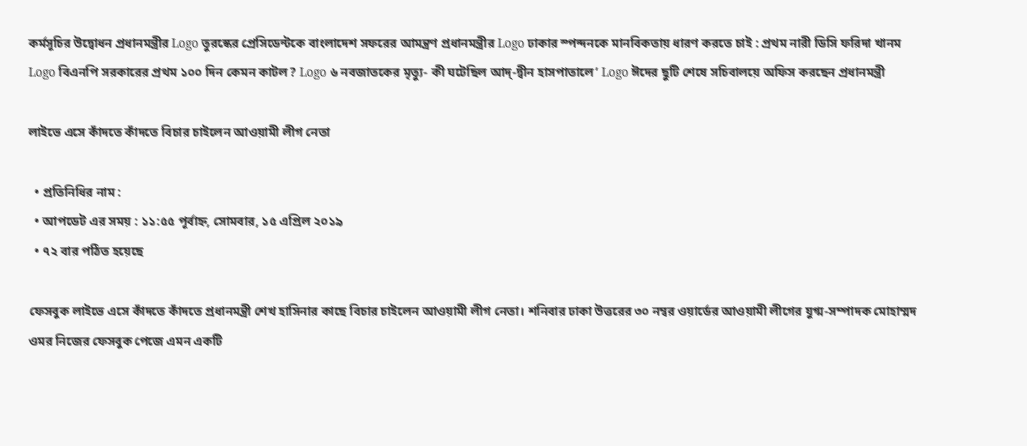কর্মসূচির উদ্বোধন প্রধানমন্ত্রীর Logo তুরস্কের প্রেসিডেন্টকে বাংলাদেশ সফরের আমন্ত্রণ প্রধানমন্ত্রীর Logo ঢাকার স্পন্দনকে মানবিকতায় ধারণ করতে চাই : প্রথম নারী ডিসি ফরিদা খানম Logo বিএনপি সরকারের প্রথম ১০০ দিন কেমন কাটল? Logo ৬ নবজাতকের মৃত্যু- কী ঘটেছিল আদ্‌-দ্বীন হাসপাতালে’ Logo ঈদের ছুটি শেষে সচিবালয়ে অফিস করছেন প্রধানমন্ত্রী

লাইভে এসে কাঁদতে কাঁদতে বিচার চাইলেন আওয়ামী লীগ নেতা

  • প্রতিনিধির নাম :
  • আপডেট এর সময় : ১১:৫৫ পূর্বাহ্ন, সোমবার, ১৫ এপ্রিল ২০১৯
  • ৭২ বার পঠিত হয়েছে

ফেসবুক লাইভে এসে কাঁদতে কাঁদতে প্রধানমন্ত্রী শেখ হাসিনার কাছে বিচার চাইলেন আওয়ামী লীগ নেতা। শনিবার ঢাকা উত্তরের ৩০ নম্বর ওয়ার্ডের আওয়ামী লীগের যুগ্ম-সম্পাদক মোহাম্মদ ওমর নিজের ফেসবুক পেজে এমন একটি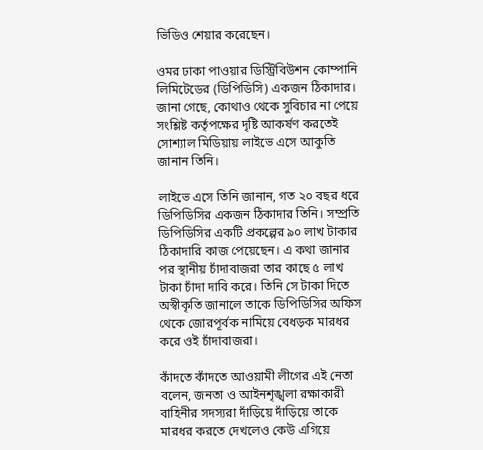ভিডিও শেয়ার করেছেন।

ওমর ঢাকা পাওয়ার ডিস্ট্রিবিউশন কোম্পানি লিমিটেডের (ডিপিডিসি) একজন ঠিকাদার। জানা গেছে, কোথাও থেকে সুবিচার না পেয়ে সংশ্লিষ্ট কর্তৃপক্ষের দৃষ্টি আকর্ষণ করতেই সোশ্যাল মিডিয়ায় লাইভে এসে আকুতি জানান তিনি।

লাইভে এসে তিনি জানান, গত ২০ বছর ধরে ডিপিডিসির একজন ঠিকাদার তিনি। সম্প্রতি ডিপিডিসির একটি প্রকল্পের ৯০ লাখ টাকার ঠিকাদারি কাজ পেয়েছেন। এ কথা জানার পর স্থানীয় চাঁদাবাজরা তার কাছে ৫ লাখ টাকা চাঁদা দাবি করে। তিনি সে টাকা দিতে অস্বীকৃতি জানালে তাকে ডিপিডিসির অফিস থেকে জোরপূর্বক নামিয়ে বেধড়ক মারধর করে ওই চাঁদাবাজরা।

কাঁদতে কাঁদতে আওয়ামী লীগের এই নেতা বলেন, জনতা ও আইনশৃঙ্খলা রক্ষাকারী বাহিনীর সদস্যরা দাঁড়িয়ে দাঁড়িয়ে তাকে মারধর করতে দেখলেও কেউ এগিয়ে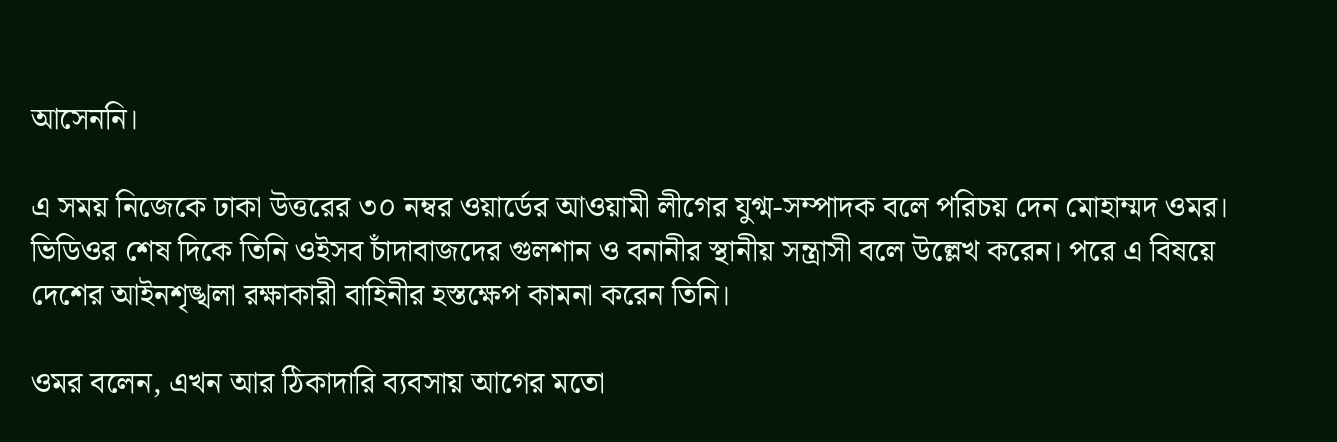আসেননি।

এ সময় নিজেকে ঢাকা উত্তরের ৩০ নম্বর ওয়ার্ডের আওয়ামী লীগের যুগ্ম-সম্পাদক বলে পরিচয় দেন মোহাম্মদ ওমর। ভিডিওর শেষ দিকে তিনি ওইসব চাঁদাবাজদের গুলশান ও বনানীর স্থানীয় সন্ত্রাসী বলে উল্লেখ করেন। পরে এ বিষয়ে দেশের আইনশৃঙ্খলা রক্ষাকারী বাহিনীর হস্তক্ষেপ কামনা করেন তিনি।

ওমর বলেন, এখন আর ঠিকাদারি ব্যবসায় আগের মতো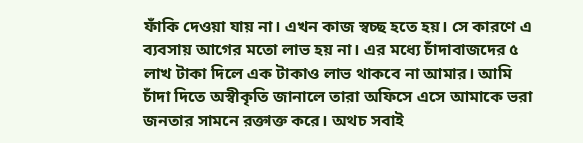ফাঁকি দেওয়া যায় না। এখন কাজ স্বচ্ছ হতে হয়। সে কারণে এ ব্যবসায় আগের মতো লাভ হয় না। এর মধ্যে চাঁদাবাজদের ৫ লাখ টাকা দিলে এক টাকাও লাভ থাকবে না আমার। আমি চাঁদা দিতে অস্বীকৃতি জানালে তারা অফিসে এসে আমাকে ভরা জনতার সামনে রক্তাক্ত করে। অথচ সবাই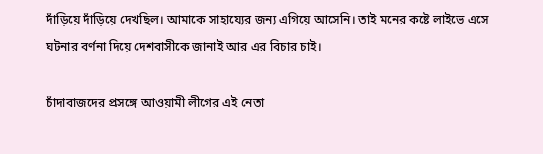দাঁড়িয়ে দাঁড়িয়ে দেখছিল। আমাকে সাহায্যের জন্য এগিয়ে আসেনি। তাই মনের কষ্টে লাইভে এসে ঘটনার বর্ণনা দিয়ে দেশবাসীকে জানাই আর এর বিচার চাই।

চাঁদাবাজদের প্রসঙ্গে আওয়ামী লীগের এই নেতা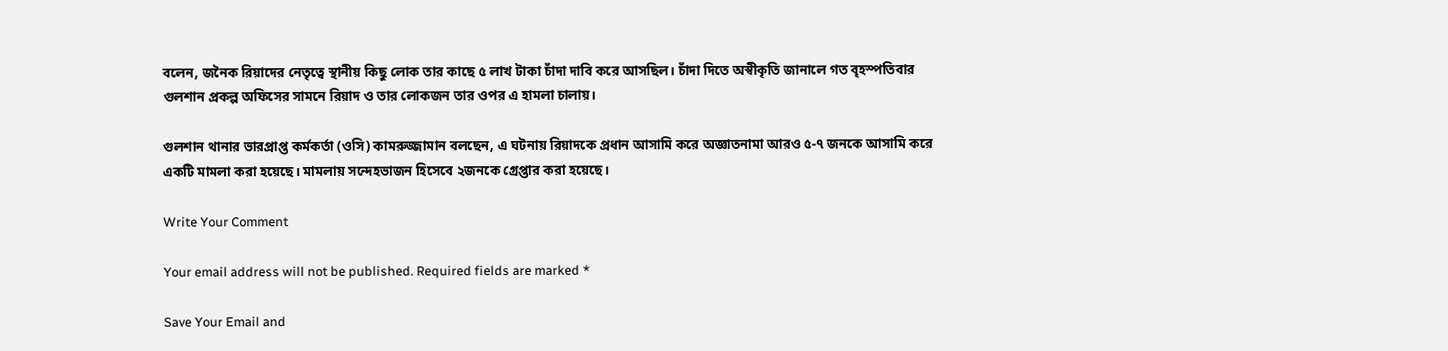বলেন, জনৈক রিয়াদের নেতৃত্বে স্থানীয় কিছু লোক তার কাছে ৫ লাখ টাকা চাঁদা দাবি করে আসছিল। চাঁদা দিতে অস্বীকৃতি জানালে গত বৃহস্পতিবার গুলশান প্রকল্প অফিসের সামনে রিয়াদ ও তার লোকজন তার ওপর এ হামলা চালায়।

গুলশান থানার ভারপ্রাপ্ত কর্মকর্তা (ওসি) কামরুজ্জামান বলছেন, এ ঘটনায় রিয়াদকে প্রধান আসামি করে অজ্ঞাতনামা আরও ৫-৭ জনকে আসামি করে একটি মামলা করা হয়েছে। মামলায় সন্দেহভাজন হিসেবে ২জনকে গ্রেপ্তার করা হয়েছে।

Write Your Comment

Your email address will not be published. Required fields are marked *

Save Your Email and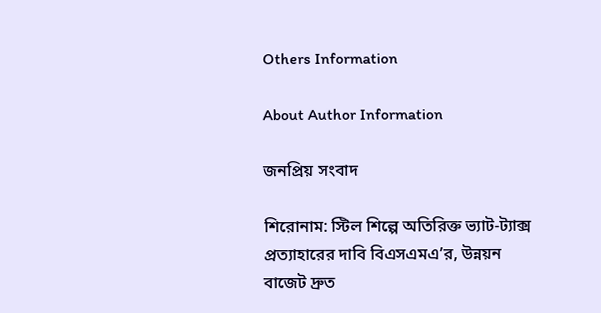Others Information

About Author Information

জনপ্রিয় সংবাদ

শিরোনাম: স্টিল শিল্পে অতিরিক্ত ভ্যাট-ট্যাক্স প্রত্যাহারের দাবি বিএসএমএ’র, উন্নয়ন বাজেট দ্রুত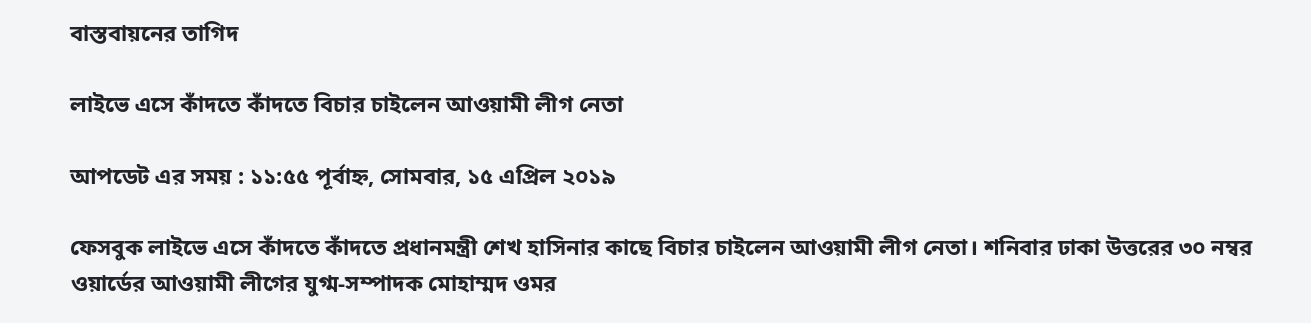বাস্তবায়নের তাগিদ

লাইভে এসে কাঁদতে কাঁদতে বিচার চাইলেন আওয়ামী লীগ নেতা

আপডেট এর সময় : ১১:৫৫ পূর্বাহ্ন, সোমবার, ১৫ এপ্রিল ২০১৯

ফেসবুক লাইভে এসে কাঁদতে কাঁদতে প্রধানমন্ত্রী শেখ হাসিনার কাছে বিচার চাইলেন আওয়ামী লীগ নেতা। শনিবার ঢাকা উত্তরের ৩০ নম্বর ওয়ার্ডের আওয়ামী লীগের যুগ্ম-সম্পাদক মোহাম্মদ ওমর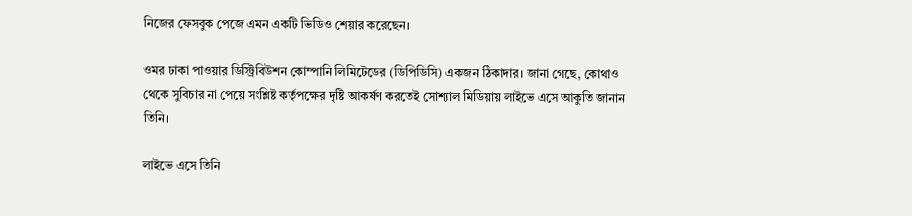নিজের ফেসবুক পেজে এমন একটি ভিডিও শেয়ার করেছেন।

ওমর ঢাকা পাওয়ার ডিস্ট্রিবিউশন কোম্পানি লিমিটেডের (ডিপিডিসি) একজন ঠিকাদার। জানা গেছে, কোথাও থেকে সুবিচার না পেয়ে সংশ্লিষ্ট কর্তৃপক্ষের দৃষ্টি আকর্ষণ করতেই সোশ্যাল মিডিয়ায় লাইভে এসে আকুতি জানান তিনি।

লাইভে এসে তিনি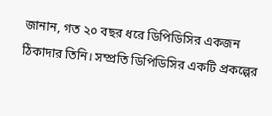জানান, গত ২০ বছর ধরে ডিপিডিসির একজন ঠিকাদার তিনি। সম্প্রতি ডিপিডিসির একটি প্রকল্পের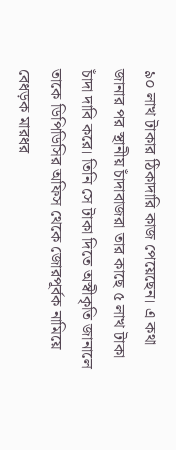৯০ লাখ টাকার ঠিকাদারি কাজ পেয়েছেন। এ কথা জানার পর স্থানীয় চাঁদাবাজরা তার কাছে ৫ লাখ টাকা চাঁদা দাবি করে। তিনি সে টাকা দিতে অস্বীকৃতি জানালে তাকে ডিপিডিসির অফিস থেকে জোরপূর্বক নামিয়ে বেধড়ক মারধর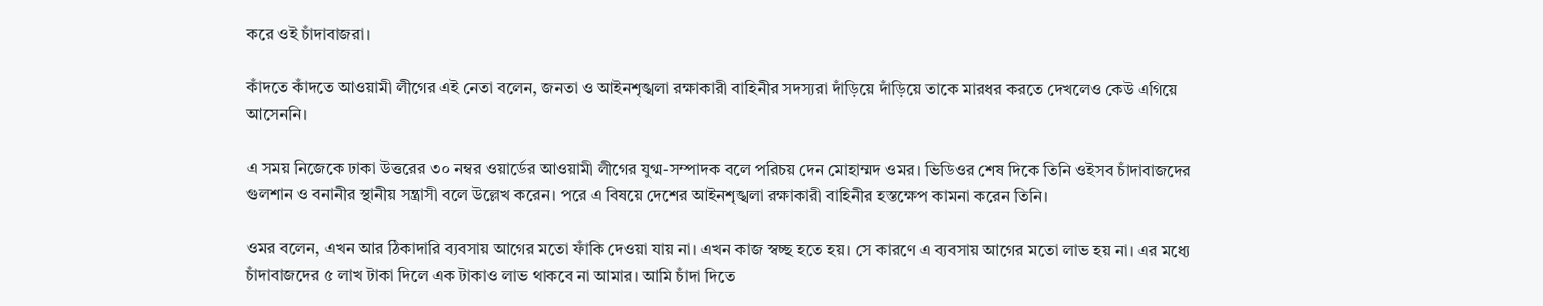করে ওই চাঁদাবাজরা।

কাঁদতে কাঁদতে আওয়ামী লীগের এই নেতা বলেন, জনতা ও আইনশৃঙ্খলা রক্ষাকারী বাহিনীর সদস্যরা দাঁড়িয়ে দাঁড়িয়ে তাকে মারধর করতে দেখলেও কেউ এগিয়ে আসেননি।

এ সময় নিজেকে ঢাকা উত্তরের ৩০ নম্বর ওয়ার্ডের আওয়ামী লীগের যুগ্ম-সম্পাদক বলে পরিচয় দেন মোহাম্মদ ওমর। ভিডিওর শেষ দিকে তিনি ওইসব চাঁদাবাজদের গুলশান ও বনানীর স্থানীয় সন্ত্রাসী বলে উল্লেখ করেন। পরে এ বিষয়ে দেশের আইনশৃঙ্খলা রক্ষাকারী বাহিনীর হস্তক্ষেপ কামনা করেন তিনি।

ওমর বলেন, এখন আর ঠিকাদারি ব্যবসায় আগের মতো ফাঁকি দেওয়া যায় না। এখন কাজ স্বচ্ছ হতে হয়। সে কারণে এ ব্যবসায় আগের মতো লাভ হয় না। এর মধ্যে চাঁদাবাজদের ৫ লাখ টাকা দিলে এক টাকাও লাভ থাকবে না আমার। আমি চাঁদা দিতে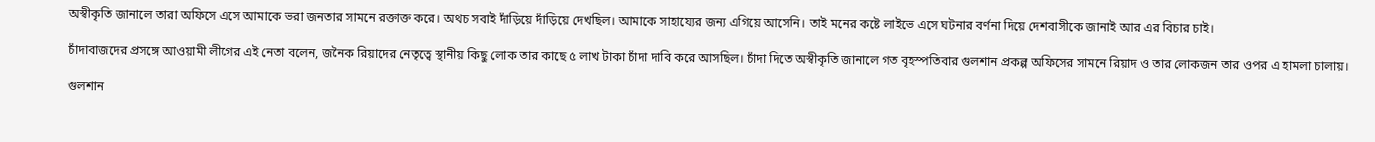অস্বীকৃতি জানালে তারা অফিসে এসে আমাকে ভরা জনতার সামনে রক্তাক্ত করে। অথচ সবাই দাঁড়িয়ে দাঁড়িয়ে দেখছিল। আমাকে সাহায্যের জন্য এগিয়ে আসেনি। তাই মনের কষ্টে লাইভে এসে ঘটনার বর্ণনা দিয়ে দেশবাসীকে জানাই আর এর বিচার চাই।

চাঁদাবাজদের প্রসঙ্গে আওয়ামী লীগের এই নেতা বলেন, জনৈক রিয়াদের নেতৃত্বে স্থানীয় কিছু লোক তার কাছে ৫ লাখ টাকা চাঁদা দাবি করে আসছিল। চাঁদা দিতে অস্বীকৃতি জানালে গত বৃহস্পতিবার গুলশান প্রকল্প অফিসের সামনে রিয়াদ ও তার লোকজন তার ওপর এ হামলা চালায়।

গুলশান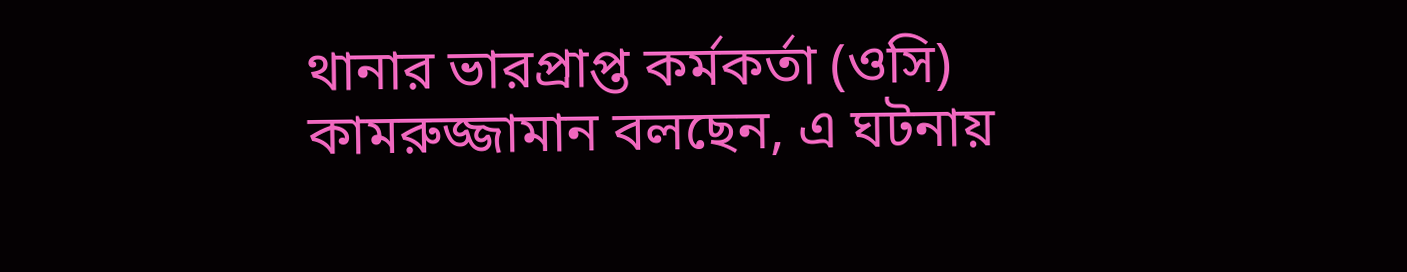থানার ভারপ্রাপ্ত কর্মকর্তা (ওসি) কামরুজ্জামান বলছেন, এ ঘটনায়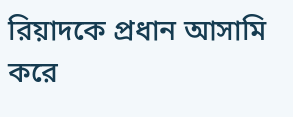রিয়াদকে প্রধান আসামি করে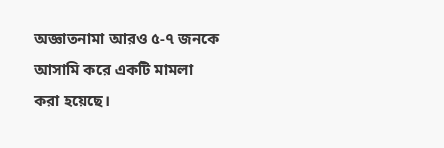অজ্ঞাতনামা আরও ৫-৭ জনকে আসামি করে একটি মামলা করা হয়েছে।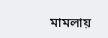মামলায়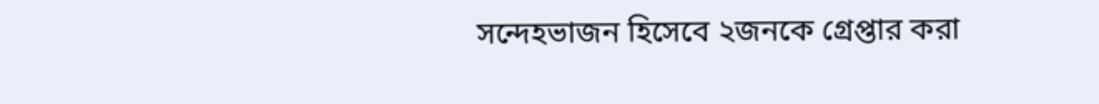সন্দেহভাজন হিসেবে ২জনকে গ্রেপ্তার করা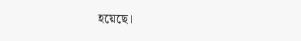হয়েছে।